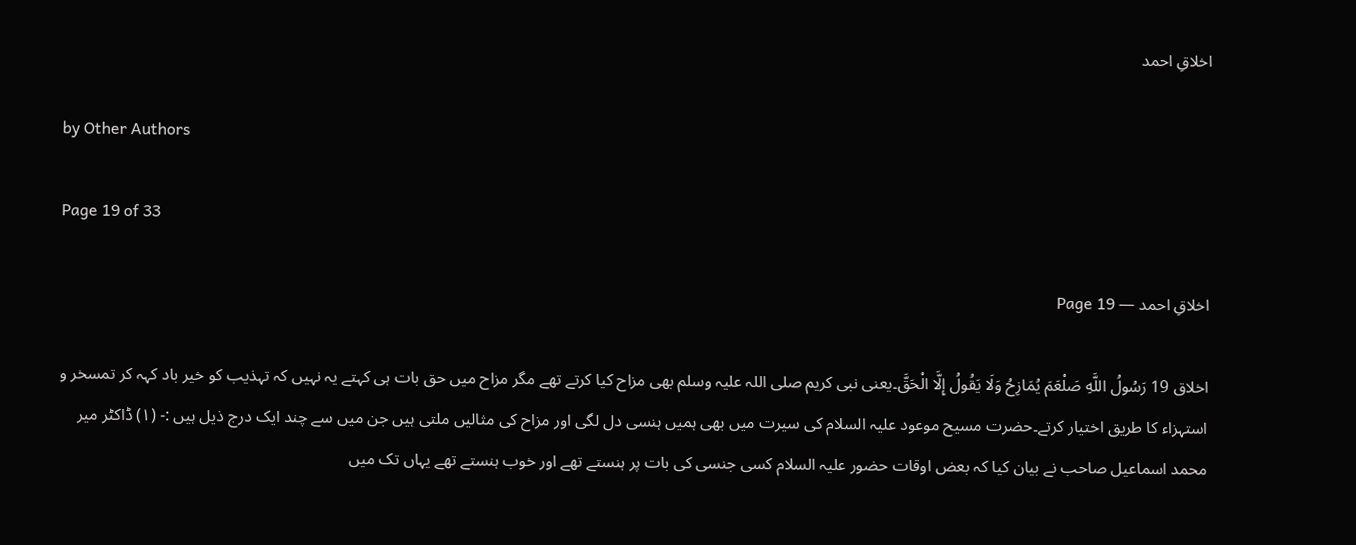اخلاقِ احمد

by Other Authors

Page 19 of 33

اخلاقِ احمد — Page 19

اخلاق 19 رَسُولُ اللَّهِ صَلْعَمَ يُمَازِحُ وَلَا يَقُولُ إِلَّا الْحَقَّ۔یعنی نبی کریم صلی اللہ علیہ وسلم بھی مزاح کیا کرتے تھے مگر مزاح میں حق بات ہی کہتے یہ نہیں کہ تہذیب کو خیر باد کہہ کر تمسخر و استہزاء کا طریق اختیار کرتے۔حضرت مسیح موعود علیہ السلام کی سیرت میں بھی ہمیں ہنسی دل لگی اور مزاح کی مثالیں ملتی ہیں جن میں سے چند ایک درج ذیل ہیں :- (۱) ڈاکٹر میر محمد اسماعیل صاحب نے بیان کیا کہ بعض اوقات حضور علیہ السلام کسی جنسی کی بات پر ہنستے تھے اور خوب ہنستے تھے یہاں تک میں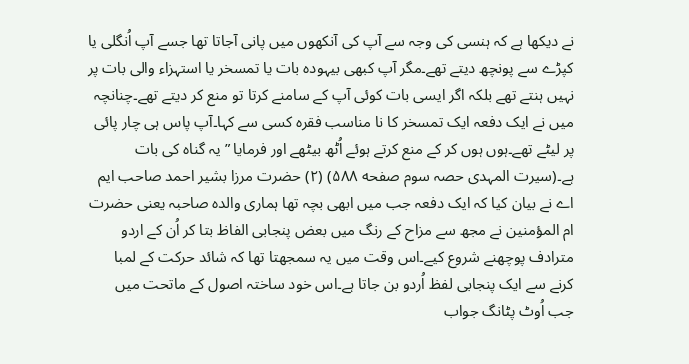نے دیکھا ہے کہ ہنسی کی وجہ سے آپ کی آنکھوں میں پانی آجاتا تھا جسے آپ اُنگلی یا کپڑے سے پونچھ دیتے تھے۔مگر آپ کبھی بیہودہ بات یا تمسخر یا استہزاء والی بات پر نہیں ہنتے تھے بلکہ اگر ایسی بات کوئی آپ کے سامنے کرتا تو منع کر دیتے تھے۔چنانچہ میں نے ایک دفعہ ایک تمسخر کا نا مناسب فقرہ کسی سے کہا۔آپ پاس ہی چار پائی پر لیٹے تھے۔ہوں ہوں کر کے منع کرتے ہوئے اُٹھ بیٹھے اور فرمایا ” یہ گناہ کی بات ہے۔(سیرت المہدی حصہ سوم صفحه ۵۸۸) (۲) حضرت مرزا بشیر احمد صاحب ایم اے نے بیان کیا کہ ایک دفعہ جب میں ابھی بچہ تھا ہماری والدہ صاحبہ یعنی حضرت ام المؤمنین نے مجھ سے مزاح کے رنگ میں بعض پنجابی الفاظ بتا کر اُن کے اردو مترادف پوچھنے شروع کیے۔اس وقت میں یہ سمجھتا تھا کہ شائد حرکت کے لمبا کرنے سے ایک پنجابی لفظ اُردو بن جاتا ہے۔اس خود ساختہ اصول کے ماتحت میں جب اُوٹ پٹانگ جواب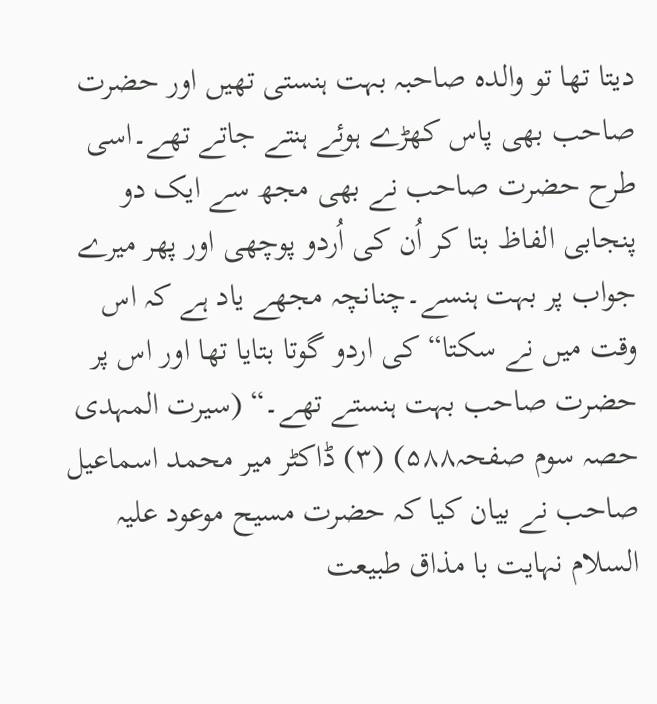دیتا تھا تو والدہ صاحبہ بہت ہنستی تھیں اور حضرت صاحب بھی پاس کھڑے ہوئے ہنتے جاتے تھے۔اسی طرح حضرت صاحب نے بھی مجھ سے ایک دو پنجابی الفاظ بتا کر اُن کی اُردو پوچھی اور پھر میرے جواب پر بہت ہنسے۔چنانچہ مجھے یاد ہے کہ اس وقت میں نے سکتا“ کی اردو گوتا بتایا تھا اور اس پر حضرت صاحب بہت ہنستے تھے۔“ (سیرت المہدی حصہ سوم صفحہ۵۸۸) (۳) ڈاکٹر میر محمد اسماعیل صاحب نے بیان کیا کہ حضرت مسیح موعود علیہ السلام نہایت با مذاق طبیعت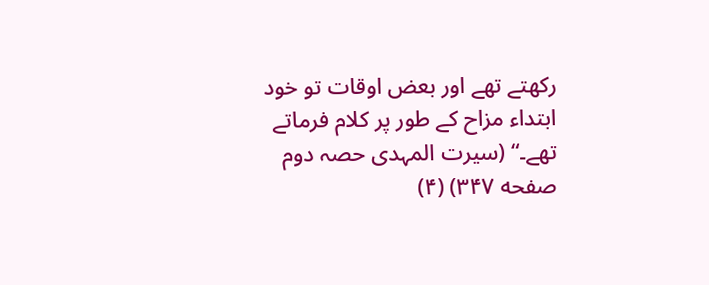رکھتے تھے اور بعض اوقات تو خود ابتداء مزاح کے طور پر کلام فرماتے تھے۔“ (سیرت المہدی حصہ دوم صفحه ۳۴۷) (۴)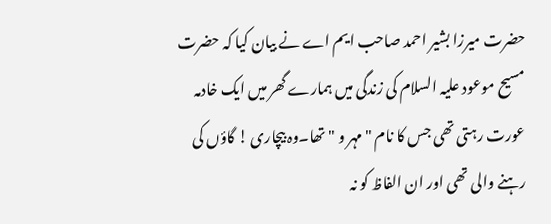حضرت میرزا بشیر احمد صاحب ایم اے نے بیان کیا کہ حضرت مسیح موعود علیہ السلام کی زندگی میں ہمارے گھر میں ایک خادمہ عورت رہتی تھی جس کا نام "مہر و " تھا۔وہ بیچاری ! گاؤں کی رہنے والی تھی اور ان الفاظ کو نہ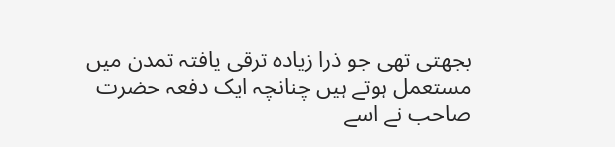بجھتی تھی جو ذرا زیادہ ترقی یافتہ تمدن میں مستعمل ہوتے ہیں چنانچہ ایک دفعہ حضرت صاحب نے اسے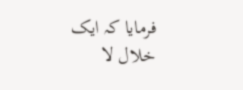فرمایا کہ ایک خلال لا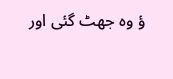ؤ وہ جھٹ گئی اور